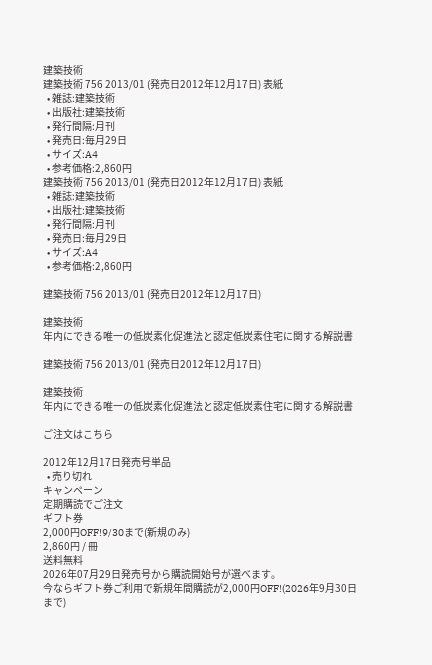建築技術
建築技術 756 2013/01 (発売日2012年12月17日) 表紙
  • 雑誌:建築技術
  • 出版社:建築技術
  • 発行間隔:月刊
  • 発売日:毎月29日
  • サイズ:A4
  • 参考価格:2,860円
建築技術 756 2013/01 (発売日2012年12月17日) 表紙
  • 雑誌:建築技術
  • 出版社:建築技術
  • 発行間隔:月刊
  • 発売日:毎月29日
  • サイズ:A4
  • 参考価格:2,860円

建築技術 756 2013/01 (発売日2012年12月17日)

建築技術
年内にできる唯一の低炭素化促進法と認定低炭素住宅に関する解説書

建築技術 756 2013/01 (発売日2012年12月17日)

建築技術
年内にできる唯一の低炭素化促進法と認定低炭素住宅に関する解説書

ご注文はこちら

2012年12月17日発売号単品
  • 売り切れ
キャンペーン
定期購読でご注文
ギフト券
2,000円OFF!9/30まで(新規のみ)
2,860円 / 冊
送料無料
2026年07月29日発売号から購読開始号が選べます。
今ならギフト券ご利用で新規年間購読が2,000円OFF!(2026年9月30日まで)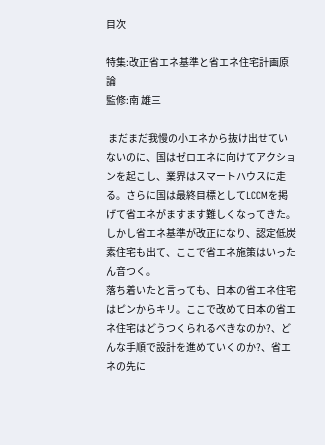目次

特集:改正省エネ基準と省エネ住宅計画原論
監修:南 雄三

 まだまだ我慢の小エネから抜け出せていないのに、国はゼロエネに向けてアクションを起こし、業界はスマートハウスに走る。さらに国は最終目標としてLCCMを掲げて省エネがますます難しくなってきた。しかし省エネ基準が改正になり、認定低炭素住宅も出て、ここで省エネ施策はいったん音つく。
落ち着いたと言っても、日本の省エネ住宅はピンからキリ。ここで改めて日本の省エネ住宅はどうつくられるべきなのか?、どんな手順で設計を進めていくのか?、省エネの先に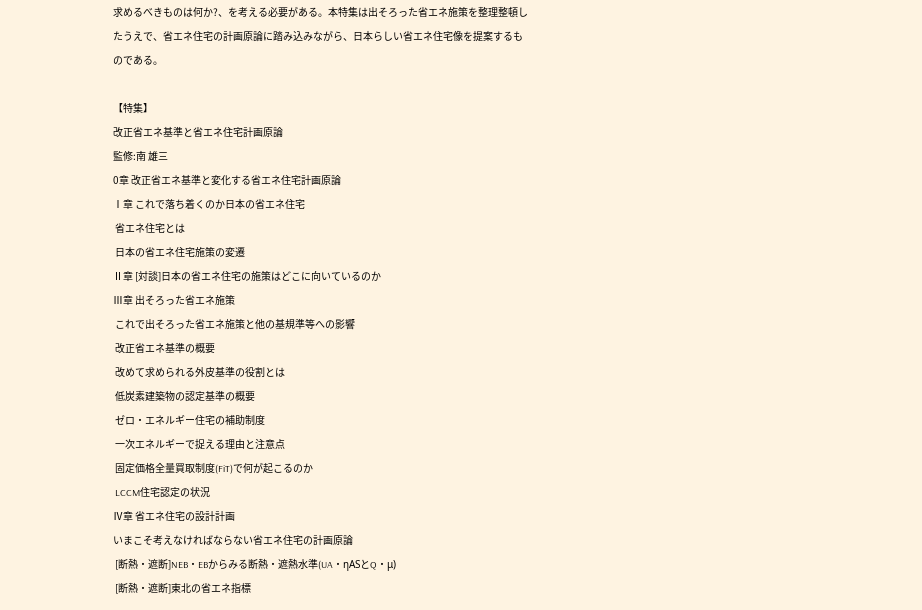求めるべきものは何か?、を考える必要がある。本特集は出そろった省エネ施策を整理整頓したうえで、省エネ住宅の計画原論に踏み込みながら、日本らしい省エネ住宅像を提案するものである。

【特集】
改正省エネ基準と省エネ住宅計画原論
監修:南 雄三
0章 改正省エネ基準と変化する省エネ住宅計画原論
Ⅰ章 これで落ち着くのか日本の省エネ住宅
 省エネ住宅とは
 日本の省エネ住宅施策の変遷
Ⅱ章 [対談]日本の省エネ住宅の施策はどこに向いているのか
Ⅲ章 出そろった省エネ施策
 これで出そろった省エネ施策と他の基規準等への影響
 改正省エネ基準の概要
 改めて求められる外皮基準の役割とは
 低炭素建築物の認定基準の概要
 ゼロ・エネルギー住宅の補助制度
 一次エネルギーで捉える理由と注意点
 固定価格全量買取制度(FiT)で何が起こるのか
 LCCM住宅認定の状況
Ⅳ章 省エネ住宅の設計計画
いまこそ考えなければならない省エネ住宅の計画原論
 [断熱・遮断]NEB・EBからみる断熱・遮熱水準(UA・ηASとQ・μ)
 [断熱・遮断]東北の省エネ指標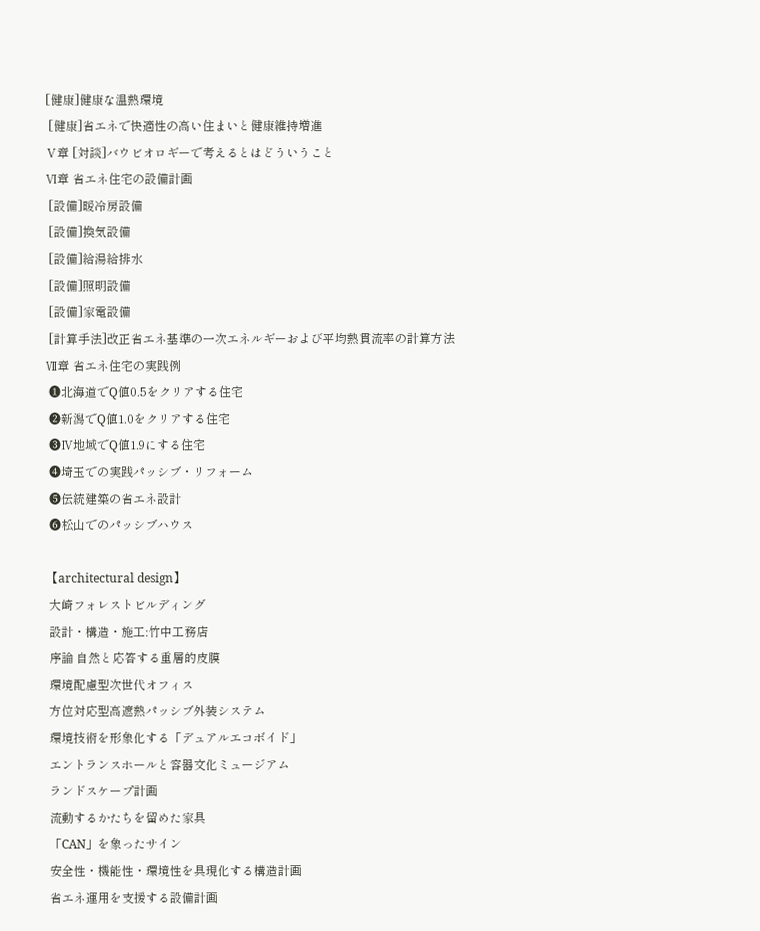[健康]健康な温熱環境
 [健康]省エネで快適性の高い住まいと健康維持増進
Ⅴ章 [対談]バウビオロギーで考えるとはどういうこと
Ⅵ章 省エネ住宅の設備計画
 [設備]暖冷房設備
 [設備]換気設備
 [設備]給湯給排水
 [設備]照明設備
 [設備]家電設備
 [計算手法]改正省エネ基準の一次エネルギーおよび平均熱貫流率の計算方法
Ⅶ章 省エネ住宅の実践例
 ❶北海道でQ値0.5をクリアする住宅
 ❷新潟でQ値1.0をクリアする住宅
 ❸Ⅳ地域でQ値1.9にする住宅
 ❹埼玉での実践パッシブ・リフォーム
 ❺伝統建築の省エネ設計
 ❻松山でのパッシブハウス

【architectural design】
 大崎フォレストビルディング
 設計・構造・施工:竹中工務店
 序論 自然と応答する重層的皮膜
 環境配慮型次世代オフィス
 方位対応型高遮熱パッシブ外装システム
 環境技術を形象化する「デュアルエコボイド」
 エントランスホールと容器文化ミュージアム
 ランドスケープ計画
 流動するかたちを留めた家具
 「CAN」を象ったサイン
 安全性・機能性・環境性を具現化する構造計画
 省エネ運用を支援する設備計画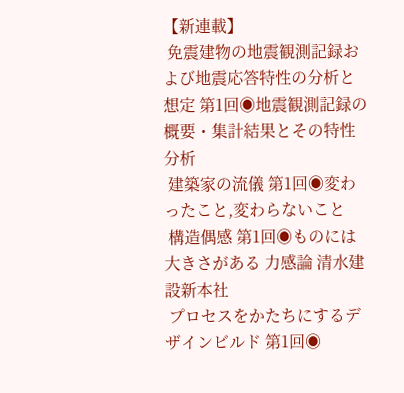【新連載】
 免震建物の地震観測記録および地震応答特性の分析と想定 第1回◉地震観測記録の概要・集計結果とその特性分析
 建築家の流儀 第1回◉変わったこと,変わらないこと
 構造偶感 第1回◉ものには大きさがある 力感論 清水建設新本社
 プロセスをかたちにするデザインビルド 第1回◉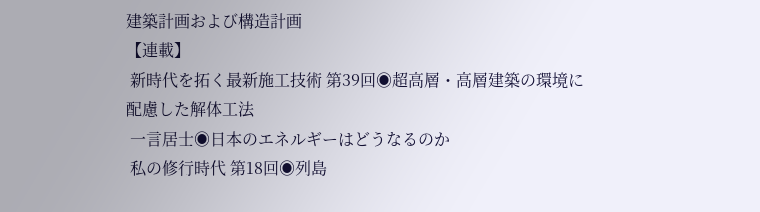建築計画および構造計画
【連載】
 新時代を拓く最新施工技術 第39回◉超高層・高層建築の環境に配慮した解体工法
 一言居士◉日本のエネルギーはどうなるのか
 私の修行時代 第18回◉列島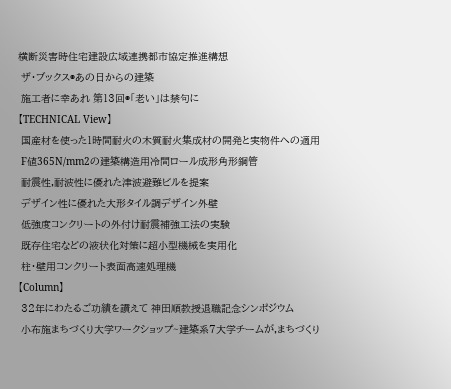横断災害時住宅建設広域連携都市協定推進構想
 ザ・ブックス◉あの日からの建築
 施工者に幸あれ 第13回◉「老い」は禁句に
【TECHNICAL View】
 国産材を使った1時間耐火の木質耐火集成材の開発と実物件への適用
 F値365N/mm2の建築構造用冷間ロール成形角形鋼管
 耐震性,耐波性に優れた津波避難ビルを提案
 デザイン性に優れた大形タイル調デザイン外壁
 低強度コンクリートの外付け耐震補強工法の実験
 既存住宅などの液状化対策に超小型機械を実用化
 柱・壁用コンクリート表面高速処理機
【Column】
 32年にわたるご功績を讃えて 神田順教授退職記念シンポジウム
 小布施まちづくり大学ワークショップ~建築系7大学チームが,まちづくり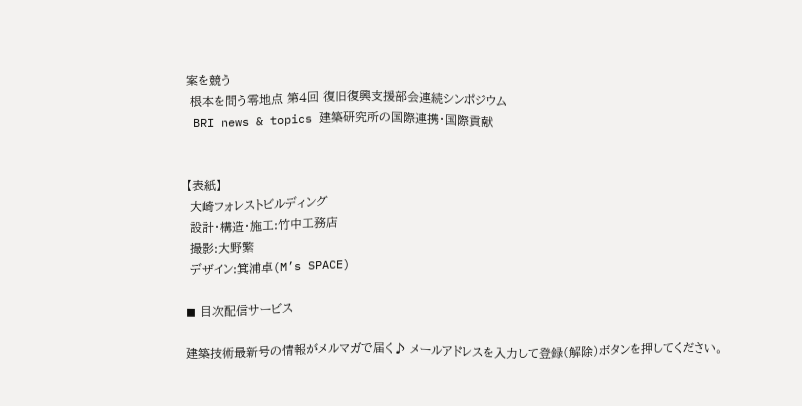案を競う
 根本を問う零地点 第4回 復旧復興支援部会連続シンポジウム
 BRI news & topics 建築研究所の国際連携・国際貢献


【表紙】
 大崎フォレストビルディング
 設計・構造・施工:竹中工務店
 撮影:大野繁
 デザイン:箕浦卓(M’s SPACE)

◼ 目次配信サービス

建築技術最新号の情報がメルマガで届く♪ メールアドレスを入力して登録(解除)ボタンを押してください。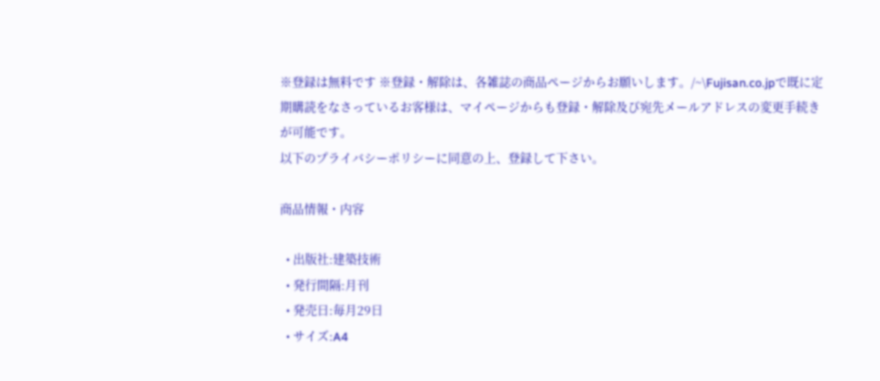※登録は無料です ※登録・解除は、各雑誌の商品ページからお願いします。/~\Fujisan.co.jpで既に定期購読をなさっているお客様は、マイページからも登録・解除及び宛先メールアドレスの変更手続きが可能です。
以下のプライバシーポリシーに同意の上、登録して下さい。

商品情報・内容

  • 出版社:建築技術
  • 発行間隔:月刊
  • 発売日:毎月29日
  • サイズ:A4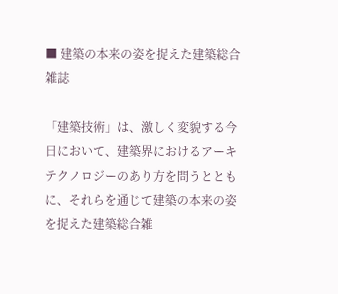■ 建築の本来の姿を捉えた建築総合雑誌

「建築技術」は、激しく変貌する今日において、建築界におけるアーキテクノロジーのあり方を問うとともに、それらを通じて建築の本来の姿を捉えた建築総合雑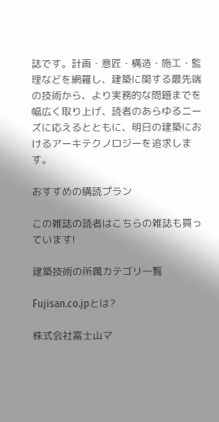誌です。計画・意匠・構造・施工・監理などを網羅し、建築に関する最先端の技術から、より実務的な問題までを幅広く取り上げ、読者のあらゆるニーズに応えるとともに、明日の建築におけるアーキテクノロジーを追求します。

おすすめの購読プラン

この雑誌の読者はこちらの雑誌も買っています!

建築技術の所属カテゴリ一覧

Fujisan.co.jpとは?

株式会社富士山マ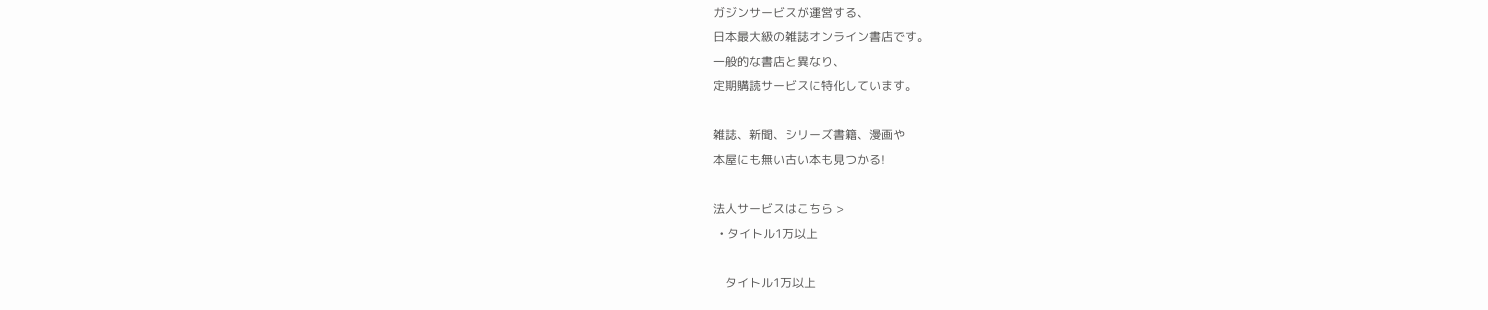ガジンサービスが運営する、
日本最大級の雑誌オンライン書店です。
一般的な書店と異なり、
定期購読サービスに特化しています。

雑誌、新聞、シリーズ書籍、漫画や
本屋にも無い古い本も見つかる!

法人サービスはこちら >
  • タイトル1万以上

    タイトル1万以上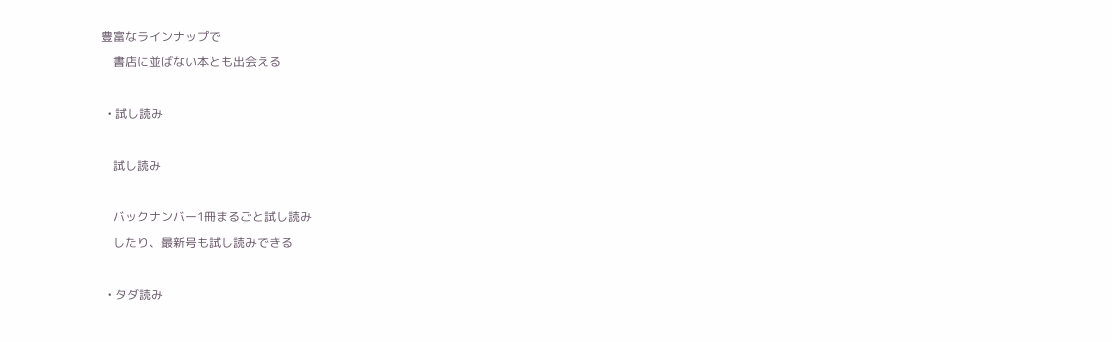豊富なラインナップで
    書店に並ばない本とも出会える

  • 試し読み

    試し読み

    バックナンバー1冊まるごと試し読み
    したり、最新号も試し読みできる

  • タダ読み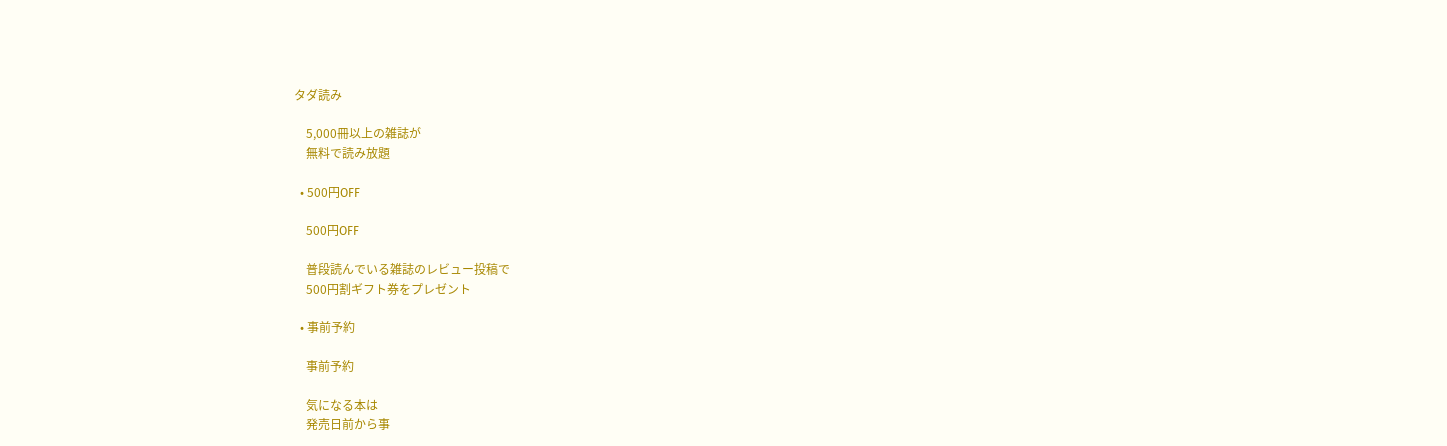タダ読み

    5,000冊以上の雑誌が
    無料で読み放題

  • 500円OFF

    500円OFF

    普段読んでいる雑誌のレビュー投稿で
    500円割ギフト券をプレゼント

  • 事前予約

    事前予約

    気になる本は
    発売日前から事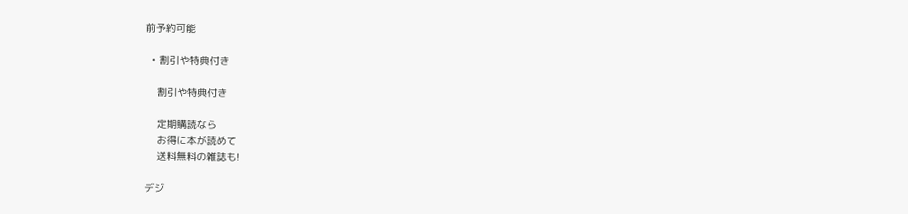前予約可能

  • 割引や特典付き

    割引や特典付き

    定期購読なら
    お得に本が読めて
    送料無料の雑誌も!

デジ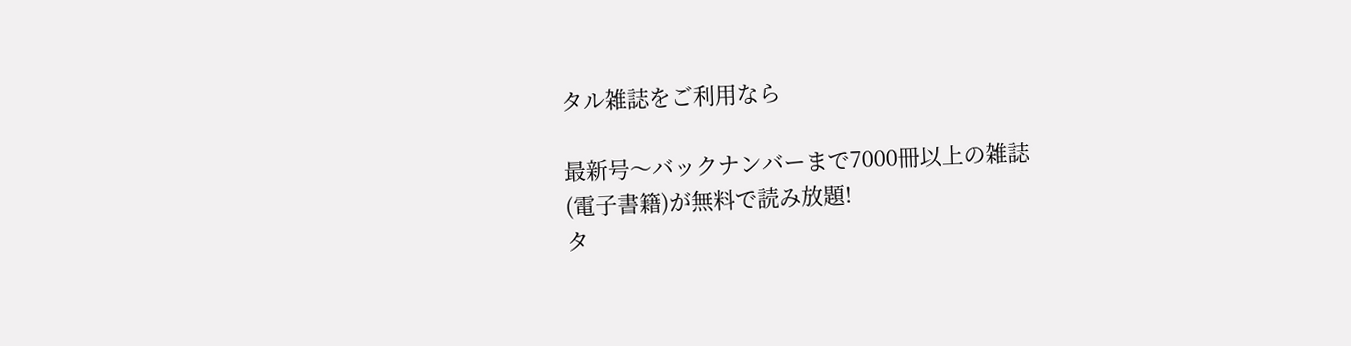タル雑誌をご利用なら

最新号〜バックナンバーまで7000冊以上の雑誌
(電子書籍)が無料で読み放題!
タ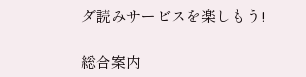ダ読みサービスを楽しもう!

総合案内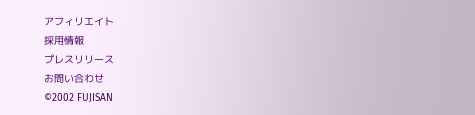アフィリエイト
採用情報
プレスリリース
お問い合わせ
©2002 FUJISAN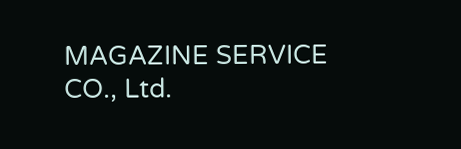MAGAZINE SERVICE CO., Ltd.